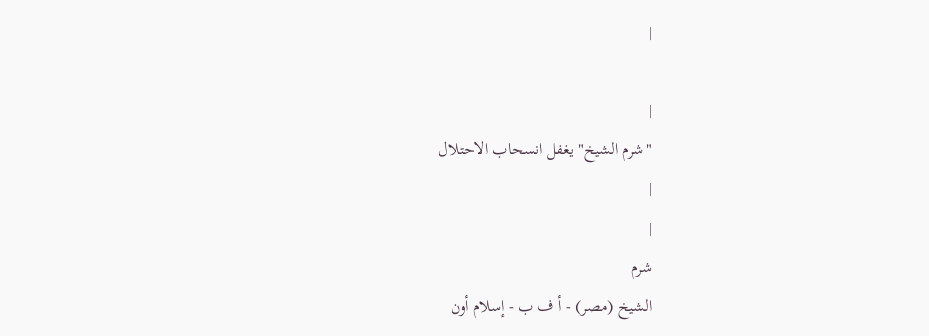|

|
"شرم الشيخ" يغفل انسحاب الاحتلال
|
|
شرم
الشيخ (مصر) - أ ف ب - إسلام أون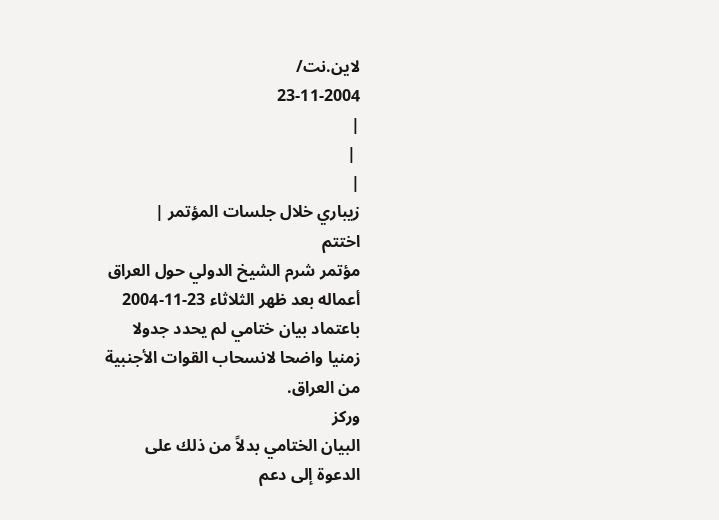لاين.نت/
23-11-2004
|
 |
|
زيباري خلال جلسات المؤتمر |
اختتم
مؤتمر شرم الشيخ الدولي حول العراق
أعماله بعد ظهر الثلاثاء 23-11-2004
باعتماد بيان ختامي لم يحدد جدولا
زمنيا واضحا لانسحاب القوات الأجنبية
من العراق.
وركز
البيان الختامي بدلاً من ذلك على
الدعوة إلى دعم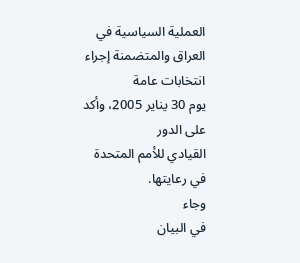العملية السياسية في
العراق والمتضمنة إجراء انتخابات عامة
يوم 30 يناير 2005، وأكد على الدور
القيادي للأمم المتحدة في رعايتها.
وجاء
في البيان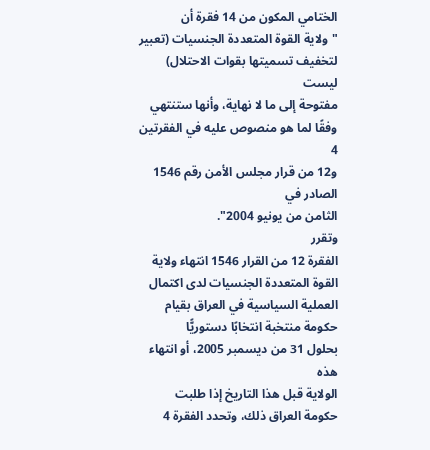الختامي المكون من 14 فقرة أن
"ولاية القوة المتعددة الجنسيات (تعبير
لتخفيف تسميتها بقوات الاحتلال) ليست
مفتوحة إلى ما لا نهاية، وأنها ستنتهي
وفقًا لما هو منصوص عليه في الفقرتين 4
و12 من قرار مجلس الأمن رقم 1546 الصادر في
الثامن من يونيو 2004".
وتقرر
الفقرة 12 من القرار 1546 انتهاء ولاية
القوة المتعددة الجنسيات لدى اكتمال
العملية السياسية في العراق بقيام
حكومة منتخبة انتخابًا دستوريًّا
بحلول 31 من ديسمبر 2005، أو انتهاء هذه
الولاية قبل هذا التاريخ إذا طلبت
حكومة العراق ذلك، وتحدد الفقرة 4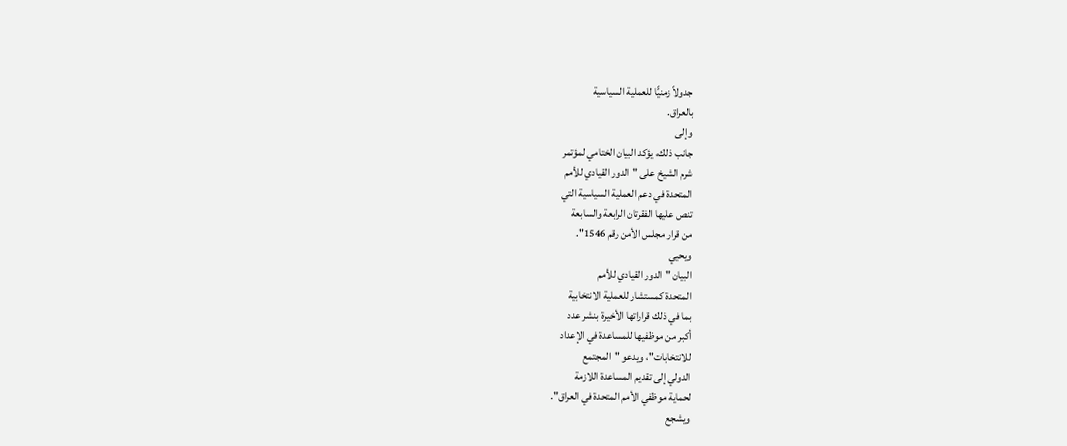جدولاً زمنيًّا للعملية السياسية
بالعراق.
وإلى
جانب ذلك، يؤكد البيان الختامي لمؤتمر
شرم الشيخ على "الدور القيادي للأمم
المتحدة في دعم العملية السياسية التي
تنص عليها الفقرتان الرابعة والسابعة
من قرار مجلس الأمن رقم 1546".
ويحيي
البيان "الدور القيادي للأمم
المتحدة كمستشار للعملية الانتخابية
بما في ذلك قراراتها الأخيرة بنشر عدد
أكبر من موظفيها للمساعدة في الإعداد
للانتخابات"، ويدعو "المجتمع
الدولي إلى تقديم المساعدة اللازمة
لحماية موظفي الأمم المتحدة في العراق".
ويشجع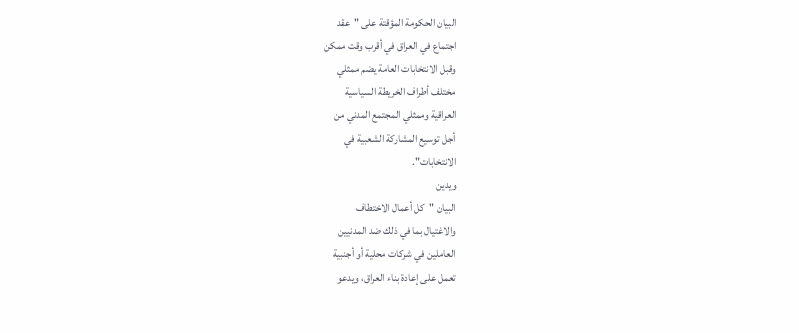البيان الحكومة المؤقتة على "عقد
اجتماع في العراق في أقرب وقت ممكن
وقبل الانتخابات العامة يضم ممثلي
مختلف أطراف الخريطة السياسية
العراقية وممثلي المجتمع المدني من
أجل توسيع المشاركة الشعبية في
الانتخابات".
ويدين
البيان "كل أعمال الاختطاف
والاغتيال بما في ذلك ضد المدنيين
العاملين في شركات محلية أو أجنبية
تعمل على إعادة بناء العراق، ويدعو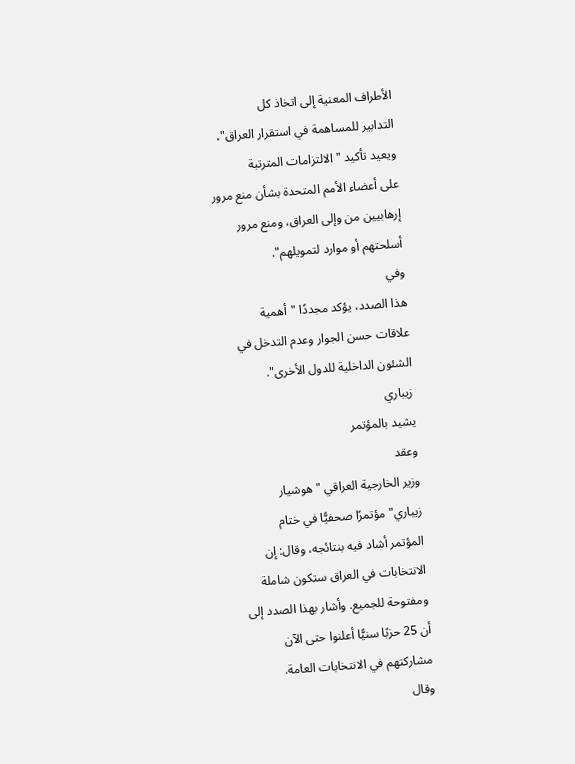الأطراف المعنية إلى اتخاذ كل
التدابير للمساهمة في استقرار العراق"،
ويعيد تأكيد "الالتزامات المترتبة
على أعضاء الأمم المتحدة بشأن منع مرور
إرهابيين من وإلى العراق، ومنع مرور
أسلحتهم أو موارد لتمويلهم".
وفي
هذا الصدد، يؤكد مجددًا "أهمية
علاقات حسن الجوار وعدم التدخل في
الشئون الداخلية للدول الأخرى".
زيباري
يشيد بالمؤتمر
وعقد
وزير الخارجية العراقي "هوشيار
زيباري" مؤتمرًا صحفيًّا في ختام
المؤتمر أشاد فيه بنتائجه، وقال: إن
الانتخابات في العراق ستكون شاملة
ومفتوحة للجميع. وأشار بهذا الصدد إلى
أن 25 حزبًا سنيًّا أعلنوا حتى الآن
مشاركتهم في الانتخابات العامة.
وقال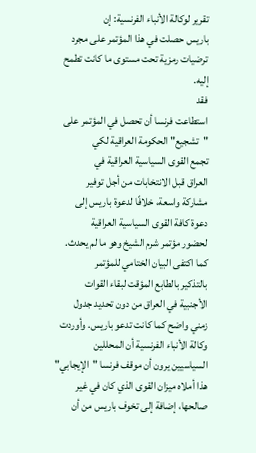تقرير لوكالة الأنباء الفرنسية: إن
باريس حصلت في هذا المؤتمر على مجرد
ترضيات رمزية تحت مستوى ما كانت تطمح
إليه.
فقد
استطاعت فرنسا أن تحصل في المؤتمر على
"تشجيع" الحكومة العراقية لكي
تجمع القوى السياسية العراقية في
العراق قبل الانتخابات من أجل توفير
مشاركة واسعة، خلافًا لدعوة باريس إلى
دعوة كافة القوى السياسية العراقية
لحضور مؤتمر شرم الشيخ وهو ما لم يحدث.
كما اكتفى البيان الختامي للمؤتمر
بالتذكير بالطابع المؤقت لبقاء القوات
الأجنبية في العراق من دون تحديد جدول
زمني واضح كما كانت تدعو باريس. وأوردت
وكالة الأنباء الفرنسية أن المحللين
السياسيين يرون أن موقف فرنسا "الإيجابي"
هذا أملاه ميزان القوى الذي كان في غير
صالحها، إضافة إلى تخوف باريس من أن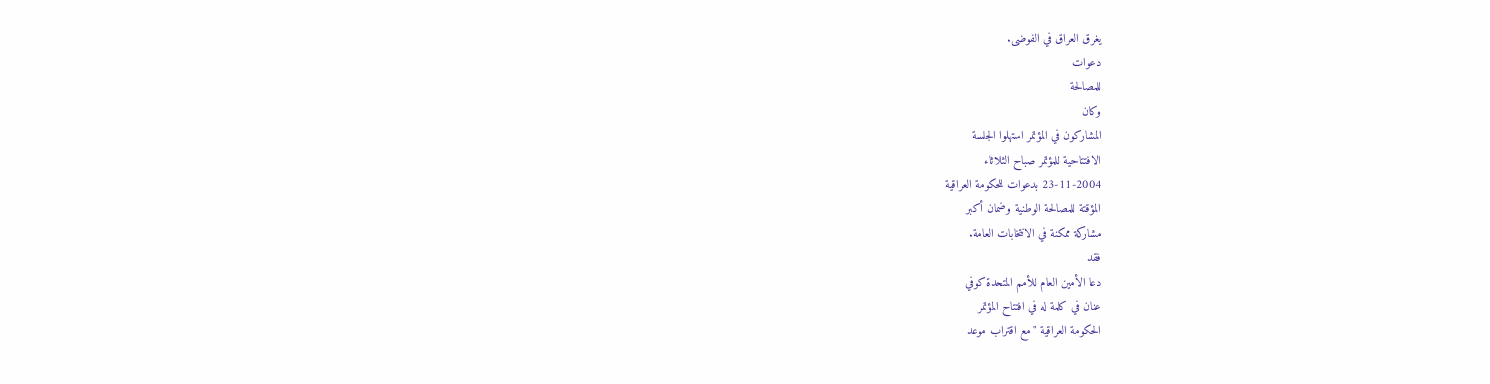يغرق العراق في الفوضى.
دعوات
للمصالحة
وكان
المشاركون في المؤتمر استهلوا الجلسة
الافتتاحية للمؤتمر صباح الثلاثاء
23-11-2004 بدعوات للحكومة العراقية
المؤقتة للمصالحة الوطنية وضمان أكبر
مشاركة ممكنة في الانتخابات العامة.
فقد
دعا الأمين العام للأمم المتحدة كوفي
عنان في كلمة له في افتتاح المؤتمر
الحكومة العراقية "مع اقتراب موعد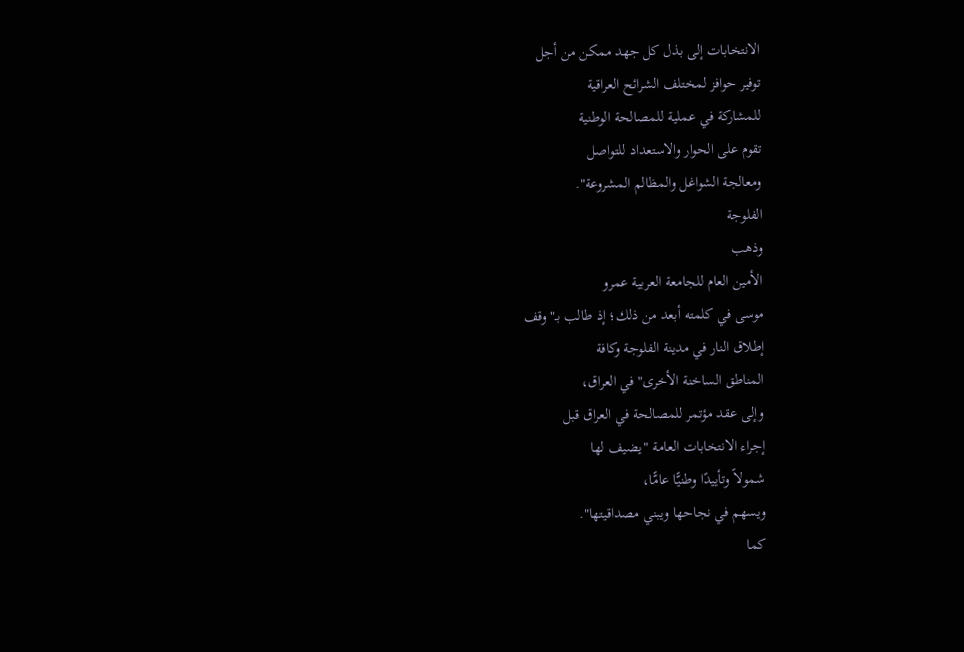الانتخابات إلى بذل كل جهد ممكن من أجل
توفير حوافز لمختلف الشرائح العراقية
للمشاركة في عملية للمصالحة الوطنية
تقوم على الحوار والاستعداد للتواصل
ومعالجة الشواغل والمظالم المشروعة".
الفلوجة
وذهب
الأمين العام للجامعة العربية عمرو
موسى في كلمته أبعد من ذلك؛ إذ طالب بـ"وقف
إطلاق النار في مدينة الفلوجة وكافة
المناطق الساخنة الأخرى" في العراق،
وإلى عقد مؤتمر للمصالحة في العراق قبل
إجراء الانتخابات العامة "يضيف لها
شمولاً وتأييدًا وطنيًّا عامًّا،
ويسهم في نجاحها ويبني مصداقيتها".
كما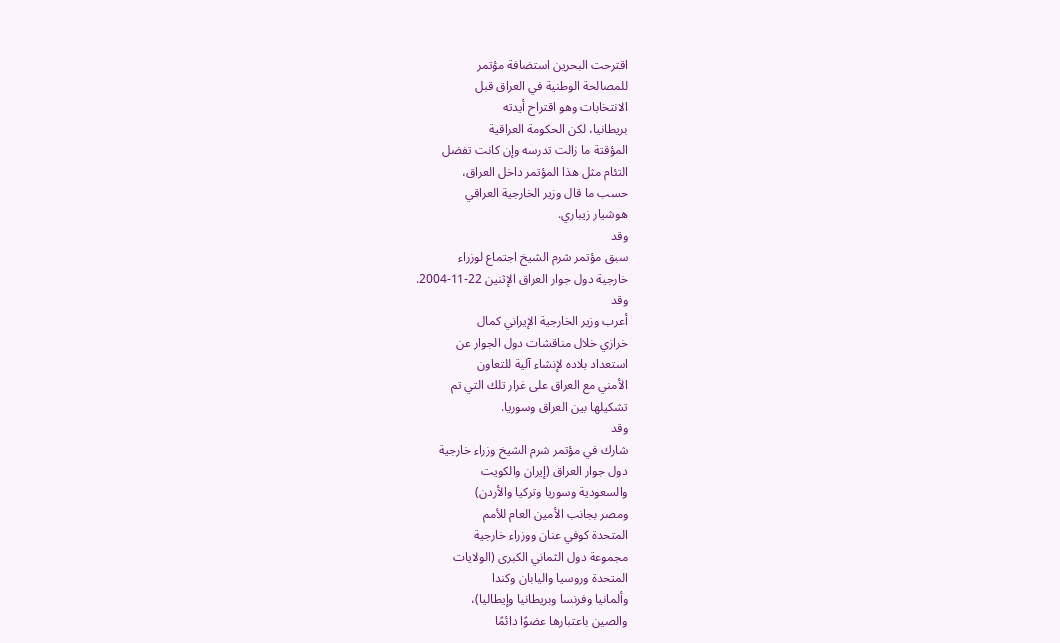اقترحت البحرين استضافة مؤتمر
للمصالحة الوطنية في العراق قبل
الانتخابات وهو اقتراح أيدته
بريطانيا، لكن الحكومة العراقية
المؤقتة ما زالت تدرسه وإن كانت تفضل
التئام مثل هذا المؤتمر داخل العراق،
حسب ما قال وزير الخارجية العراقي
هوشيار زيباري.
وقد
سبق مؤتمر شرم الشيخ اجتماع لوزراء
خارجية دول جوار العراق الإثنين 22-11-2004.
وقد
أعرب وزير الخارجية الإيراني كمال
خرازي خلال مناقشات دول الجوار عن
استعداد بلاده لإنشاء آلية للتعاون
الأمني مع العراق على غرار تلك التي تم
تشكيلها بين العراق وسوريا.
وقد
شارك في مؤتمر شرم الشيخ وزراء خارجية
دول جوار العراق (إيران والكويت
والسعودية وسوريا وتركيا والأردن)
ومصر بجانب الأمين العام للأمم
المتحدة كوفي عنان ووزراء خارجية
مجموعة دول الثماني الكبرى (الولايات
المتحدة وروسيا واليابان وكندا
وألمانيا وفرنسا وبريطانيا وإيطاليا)،
والصين باعتبارها عضوًا دائمًا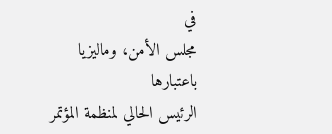في
مجلس الأمن، وماليزيا باعتبارها
الرئيس الحالي لمنظمة المؤتمر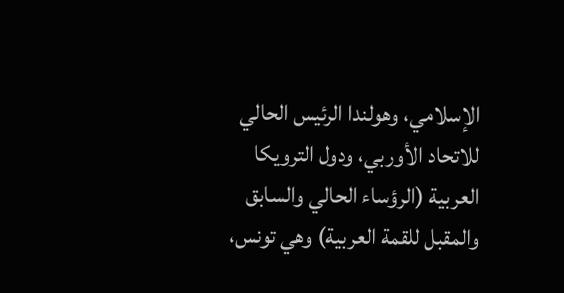الإسلامي، وهولندا الرئيس الحالي
للاتحاد الأوربي، ودول الترويكا
العربية (الرؤساء الحالي والسابق
والمقبل للقمة العربية) وهي تونس،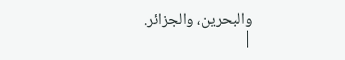والبحرين، والجزائر.
|